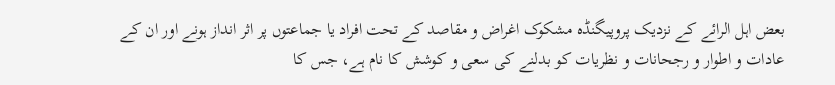بعض اہل الرائے کے نزدیک پروپیگنڈہ مشکوک اغراض و مقاصد کے تحت افراد یا جماعتوں پر اثر انداز ہونے اور ان کے عادات و اطوار و رجحانات و نظریات کو بدلنے کی سعی و کوشش کا نام ہے، جس کا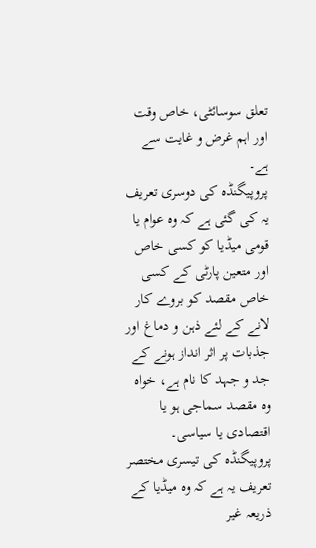تعلق سوسائٹی، خاص وقت اور اہم غرض و غایت سے ہے۔
پروپیگنڈہ کی دوسری تعریف یہ کی گئی ہے کہ وہ عوام یا قومی میڈیا کو کسی خاص اور متعین پارٹی کے کسی خاص مقصد کو بروے کار لانے کے لئے ذہن و دماغ اور جذبات پر اثر انداز ہونے کے جد و جہد کا نام ہے، خواہ وہ مقصد سماجی ہو یا اقتصادی یا سیاسی۔
پروپیگنڈہ کی تیسری مختصر تعریف یہ ہے کہ وہ میڈیا کے ذریعہ غیر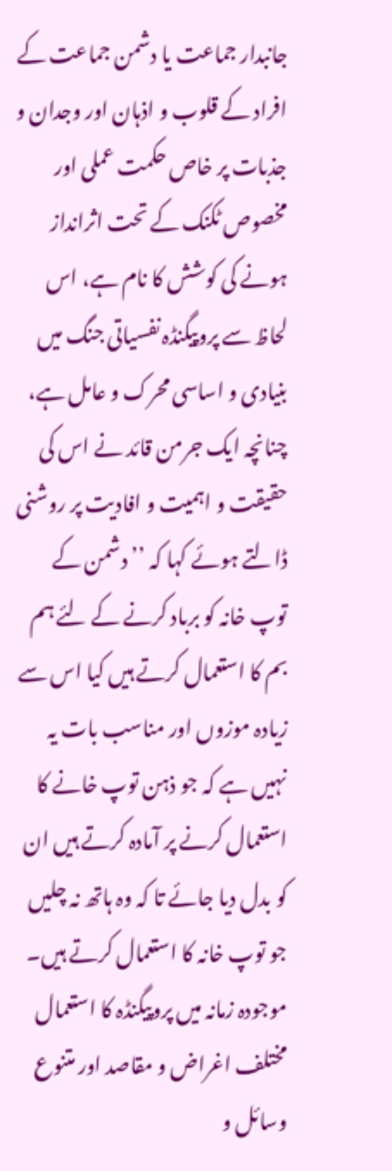جانبدار جماعت یا دشمن جماعت کے افراد کے قلوب و اذہان اور وجدان و جذبات پر خاص حکمت عملی اور مخصوص ٹکنک کے تحت اثرانداز ہونے کی کوشش کا نام ہے، اس لحاظ سے پروپیگنڈہ نفسیاتی جنگ میں بنیادی و اساسی محرک و عامل ہے، چنانچہ ایک جرمن قائد نے اس کی حقیقت و اہمیت و افادیت پر روشنی ڈالتے ہوئے کہا کہ ’’دشمن کے توپ خانہ کو برباد کرنے کے لئے ہم بم کا استعمال کرتے ہیں کیا اس سے زیادہ موزوں اور مناسب بات یہ نہیں ہے کہ جو ذہن توپ خانے کا استعمال کرنے پر آمادہ کرتے ہیں ان کو بدل دیا جائے تا کہ وہ ہاتھ نہ چلیں جو توپ خانہ کا استعمال کرتے ہیں۔
موجودہ زمانہ میں پروپیگنڈہ کا استعمال مختلف اغراض و مقاصد اور متنوع وسائل و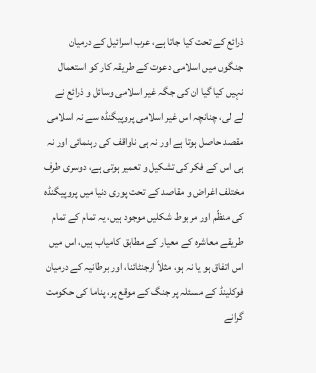ذرائع کے تحت کیا جاتا ہے، عرب اسرائیل کے درمیان جنگوں میں اسلامی دعوت کے طریقہ کار کو استعمال نہیں کیا گیا ان کی جگہ غیر اسلامی وسائل و ذرائع نے لے لی، چنانچہ اس غیر اسلامی پروپیگنڈہ سے نہ اسلامی مقصد حاصل ہوتا ہے اور نہ ہی ناواقف کی رہنمائی اور نہ ہی اس کے فکر کی تشکیل و تعمیر ہوتی ہے، دوسری طرف مختلف اغراض و مقاصد کے تحت پوری دنیا میں پروپیگنڈہ کی منظّم اور مربوط شکلیں موجود ہیں، یہ تمام کے تمام طریقے معاشرہ کے معیار کے مطابق کامیاب ہیں، اس میں اس اتفاق ہو یا نہ ہو، مثلاً ارجنٹائنا، اور برطانیہ کے درمیان فوکلینڈ کے مسئلہ پر جنگ کے موقع پر، پناما کی حکومت گرانے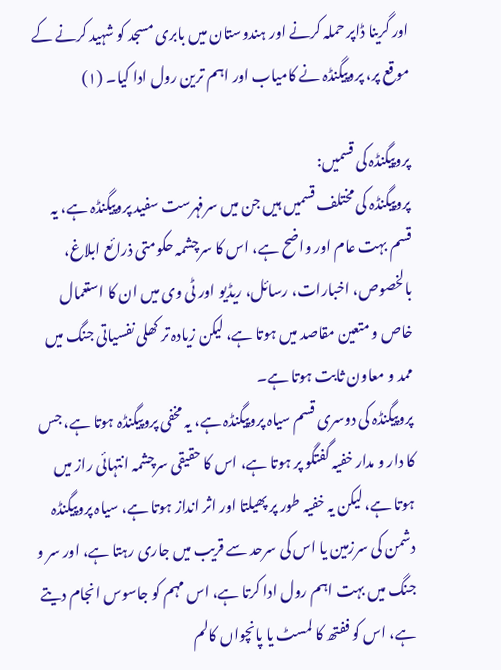اور گرینا ڈاپر حملہ کرنے اور ہندوستان میں بابری مسجد کو شہید کرنے کے موقع پر، پروپیگنڈہ نے کامیاب اور اہم ترین رول ادا کیا۔ (۱)

پروپیگنڈہ کی قسمیں:
پروپیگنڈہ کی مختلف قسمیں ہیں جن میں سرفہرست سفید پروپیگنڈہ ہے، یہ قسم بہت عام اور واضح ہے، اس کا سرچشمہ حکومتی ذرائع ابلاغ، بالخصوص، اخبارات، رسائل، ریڈیو اور ٹی وی میں ان کا استعمال خاص و متعین مقاصد میں ہوتا ہے، لیکن زیادہ تر کھلی نفسیاتی جنگ میں ممد و معاون ثابت ہوتا ہے۔
پروپیگنڈہ کی دوسری قسم سیاہ پروپیگنڈہ ہے، یہ مخفی پروپیگنڈہ ہوتا ہے، جس کا دار و مدار خفیہ گفتگو پر ہوتا ہے، اس کا حقیقی سرچشمہ انتہائی راز میں ہوتا ہے، لیکن یہ خفیہ طور پر پھیلتا اور اثر انداز ہوتا ہے، سیاہ پروپیگنڈہ دشمن کی سرزمین یا اس کی سرحد سے قریب میں جاری رہتا ہے، اور سر و جنگ میں بہت اہم رول ادا کرتا ہے، اس مہم کو جاسوس انجام دیتے ہے، اس کو ففتھ کا لمسٹ یا پانچواں کالم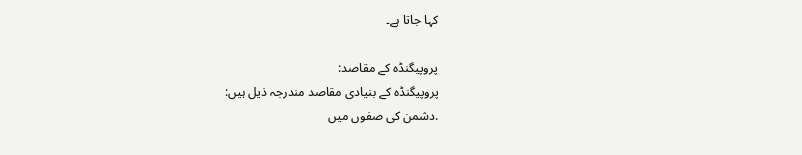کہا جاتا ہے۔

پروپیگنڈہ کے مقاصد:
پروپیگنڈہ کے بنیادی مقاصد مندرجہ ذیل ہیں:
.دشمن کی صفوں میں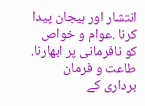انتشار اور ہیجان پیدا کرنا .عوام و خواص کو نافرمانی پر ابھارنا. طاعت و فرمان برداری کے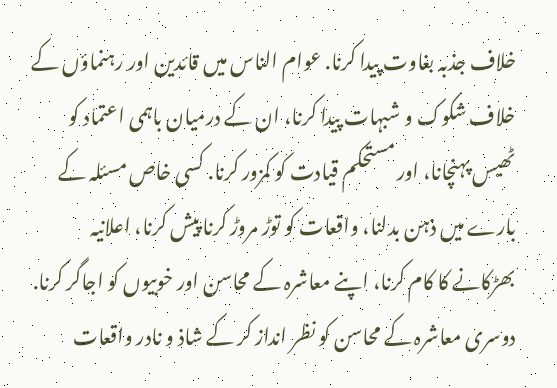خلاف جذبہ بغاوت پیدا کرنا. عوام الناس میں قائدین اور رہنماؤں کے خلاف شکوک و شبہات پیدا کرنا، ان کے درمیان باہمی اعتماد کو ٹھیس پہنچانا، اور مستحکم قیادت کو کمزور کرنا. کسی خاص مسئلہ کے بارے میں ذہن بدلنا، واقعات کو توڑ مروڑ کرنا پیش کرنا، اعلانیہ بھڑکانے کا کام کرنا، اپنے معاشرہ کے محاسن اور خوبیوں کو اجاگر کرنا. دوسری معاشرہ کے محاسن کو نظر انداز کر کے شاذ و نادر واقعات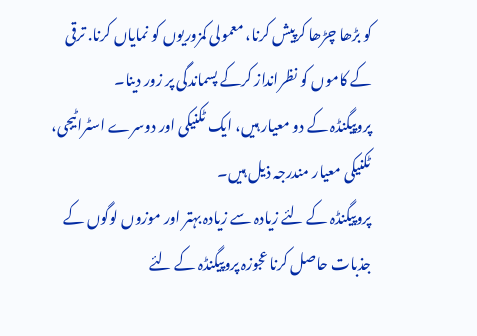کو بڑھا چڑھا کرپیش کرنا، معمولی کمزوریوں کو نمایاں کرنا. ترقی کے کاموں کو نظرانداز کرکے پسماندگی پر زور دینا۔
پروپیگنڈہ کے دو معیار ہیں، ایک ٹکنیکی اور دوسرے اسٹراٹیجی، ٹکنیکی معیار مندرجہ ذیل ہیں۔
پروپیگنڈہ کے لئے زیادہ سے زیادہ بہتر اور موزوں لوگوں کے جذبات حاصل کرنا عجوزہ پروپیگنڈہ کے لئے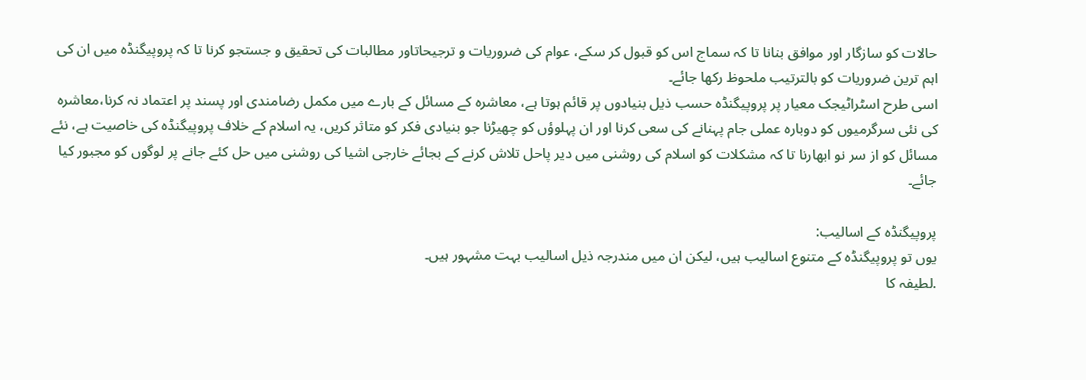حالات کو سازگار اور موافق بنانا تا کہ سماج اس کو قبول کر سکے، عوام کی ضروریات و ترجیحاتاور مطالبات کی تحقیق و جستجو کرنا تا کہ پروپیگنڈہ میں ان کی اہم ترین ضروریات کو بالترتیب ملحوظ رکھا جائے۔
اسی طرح اسٹراٹیجک معیار پر پروپیگنڈہ حسب ذیل بنیادوں پر قائم ہوتا ہے، معاشرہ کے مسائل کے بارے میں مکمل رضامندی اور پسند پر اعتماد نہ کرنا،معاشرہ کی نئی سرگرمیوں کو دوبارہ عملی جام پہنانے کی سعی کرنا اور ان پہلوؤں کو چھیڑنا جو بنیادی فکر کو متاثر کریں، یہ اسلام کے خلاف پروپیگنڈہ کی خاصیت ہے، نئے مسائل کو از سر نو ابھارنا تا کہ مشکلات کو اسلام کی روشنی میں دیر پاحل تلاش کرنے کے بجائے خارجی اشیا کی روشنی میں حل کئے جانے پر لوگوں کو مجبور کیا جائے۔

پروپیگنڈہ کے اسالیب:
یوں تو پروپیگنڈہ کے متنوع اسالیب ہیں، لیکن ان میں مندرجہ ذیل اسالیب بہت مشہور ہیں۔
.لطیفہ کا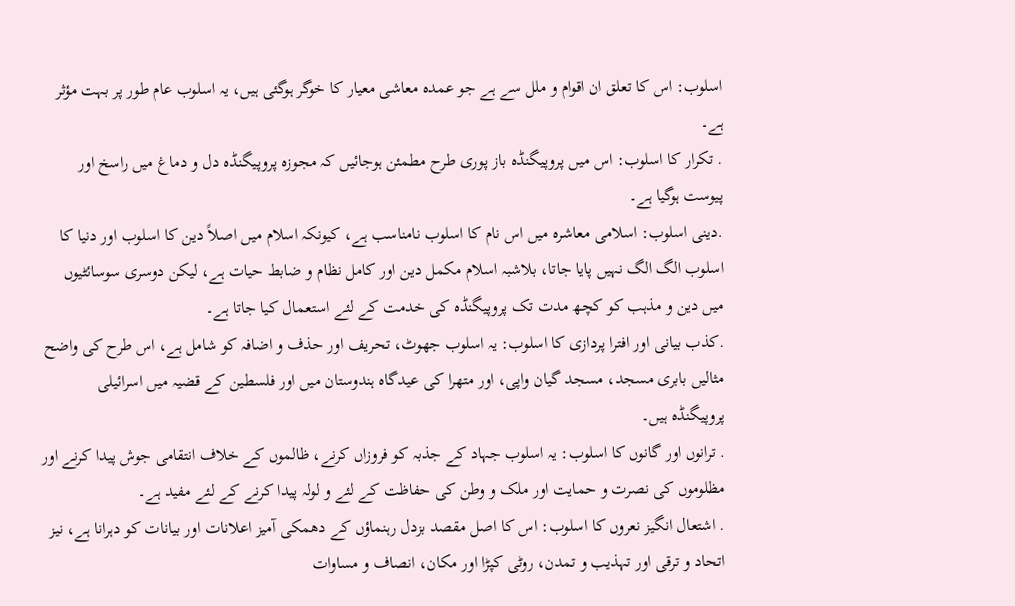اسلوب: اس کا تعلق ان اقوام و ملل سے ہے جو عمدہ معاشی معیار کا خوگر ہوگئی ہیں، یہ اسلوب عام طور پر بہت مؤثر ہے۔
. تکرار کا اسلوب: اس میں پروپیگنڈہ باز پوری طرح مطمئن ہوجائیں کہ مجوزہ پروپیگنڈہ دل و دماغ میں راسخ اور پیوست ہوگیا ہے۔
.دینی اسلوب: اسلامی معاشرہ میں اس نام کا اسلوب نامناسب ہے، کیونکہ اسلام میں اصلاً دین کا اسلوب اور دنیا کا اسلوب الگ الگ نہیں پایا جاتا، بلاشبہ اسلام مکمل دین اور کامل نظام و ضابط حیات ہے، لیکن دوسری سوسائٹیوں میں دین و مذہب کو کچھ مدت تک پروپیگنڈہ کی خدمت کے لئے استعمال کیا جاتا ہے۔
.کذب بیانی اور افترا پردازی کا اسلوب: یہ اسلوب جھوٹ، تحریف اور حذف و اضافہ کو شامل ہے، اس طرح کی واضح مثالیں بابری مسجد، مسجد گیان واپی، اور متھرا کی عیدگاہ ہندوستان میں اور فلسطین کے قضیہ میں اسرائیلی پروپیگنڈہ ہیں۔
. ترانوں اور گانوں کا اسلوب: یہ اسلوب جہاد کے جذبہ کو فروزاں کرنے، ظالموں کے خلاف انتقامی جوش پیدا کرنے اور مظلوموں کی نصرت و حمایت اور ملک و وطن کی حفاظت کے لئے و لولہ پیدا کرنے کے لئے مفید ہے۔
. اشتعال انگیز نعروں کا اسلوب: اس کا اصل مقصد بزدل رہنماؤں کے دھمکی آمیز اعلانات اور بیانات کو دہرانا ہے، نیز اتحاد و ترقی اور تہذیب و تمدن، روٹی کپڑا اور مکان، انصاف و مساوات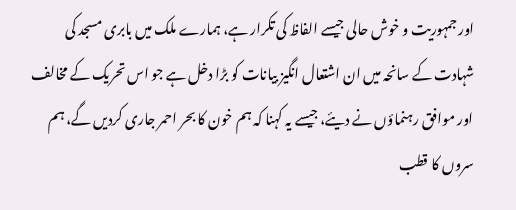اور جمہوریت و خوش حالی جیسے الفاظ کی تکرار ہے، ہمارے ملک میں بابری مسجد کی شہادت کے سانحہ میں ان اشتعال انگیز بیانات کو بڑا دخل ہے جو اس تحریک کے مخالف اور موافق رہنماؤں نے دیئے، جیسے یہ کہنا کہ ہم خون کا بحر احمر جاری کردیں گے، ہم سروں کا قطب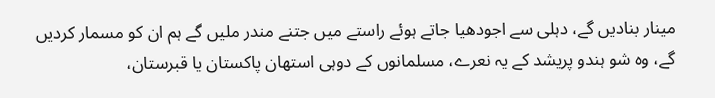مینار بنادیں گے، دہلی سے اجودھیا جاتے ہوئے راستے میں جتنے مندر ملیں گے ہم ان کو مسمار کردیں گے، وہ شو ہندو پریشد کے یہ نعرے، مسلمانوں کے دوہی استھان پاکستان یا قبرستان،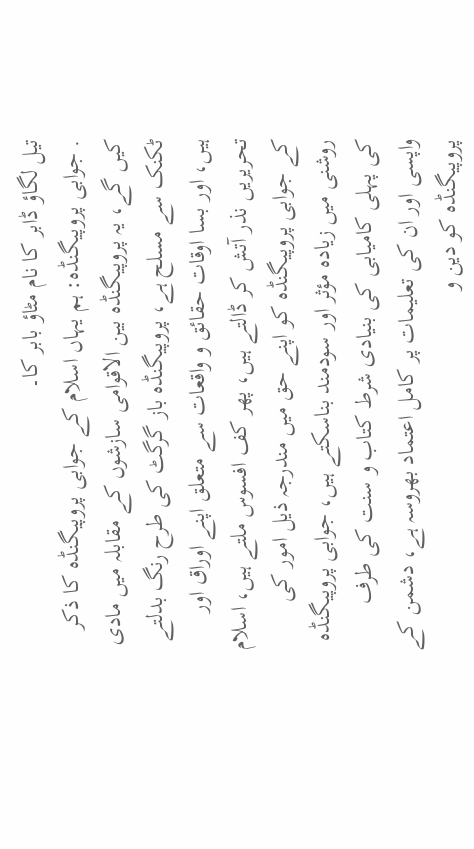تیل لگاؤ ڈابر کا نام مٹاؤ بابر کا۔
. جوابی پروپیگنڈہ: ہم یہاں اسلام کے جوابی پروپیگنڈہ کا ذکر کیں گے، یہ پروپیگنڈہ بین الاقوامی سازشوں کے مقابلہ میں مادی ٹکنک سے مسلح ہے، پروپیگنڈہ باز گرگٹ کی طرح رنگ بدلتے ہیں، اور بسا اوقات حقائق و واقعات سے متعلق اپنے اوراق اور تحریریں نذر آتش کر ڈالتے ہیں، پھر کف افسوس ملتے ہیں، اسلام کے جوابی پروپیگنڈہ کو اپنے حق میں مندرجہ ذیل امور کی روشنی میں زیادہ مؤثر اور سودمند بناسکتے ہیں، جوابی پروپیگنڈہ کی پہلی کامیابی کی بنیادی شرط کتاب و سنت کی طرف واپسی اور ان کی تعلیمات پر کامل اعتماد بھروسہ ہے، دشمن کے پروپیگنڈہ کو دین و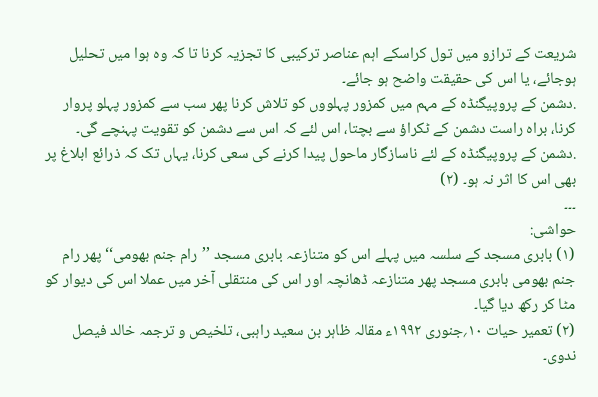شریعت کے ترازو میں تول کراسکے اہم عناصر ترکیبی کا تجزیہ کرنا تا کہ وہ ہوا میں تحلیل ہوجائے، یا اس کی حقیقت واضح ہو جائے۔
.دشمن کے پروپیگنڈہ کے مہم میں کمزور پہلووں کو تلاش کرنا پھر سب سے کمزور پہلو پروار کرنا، براہ راست دشمن کے ٹکراؤ سے بچتا، اس لئے کہ اس سے دشمن کو تقویت پہنچے گی۔
.دشمن کے پروپیگنڈہ کے لئے ناسازگار ماحول پیدا کرنے کی سعی کرنا، یہاں تک کہ ذرائع ابلاغ پر بھی اس کا اثر نہ ہو۔ (۲)
۔۔۔
حواشی:
(۱) بابری مسجد کے سلسہ میں پہلے اس کو متنازعہ بابری مسجد ’’رام جنم بھومی‘‘ پھر رام جنم بھومی بابری مسجد پھر متنازعہ ڈھانچہ اور اس کی منتقلی آخر میں عملا اس کی دیوار کو مٹا کر رکھ دیا گیا۔
(۲) تعمیر حیات ۱۰؍جنوری ۱۹۹۲ء مقالہ ظاہر بن سعید راہبی، تلخیص و ترجمہ خالد فیصل ندوی۔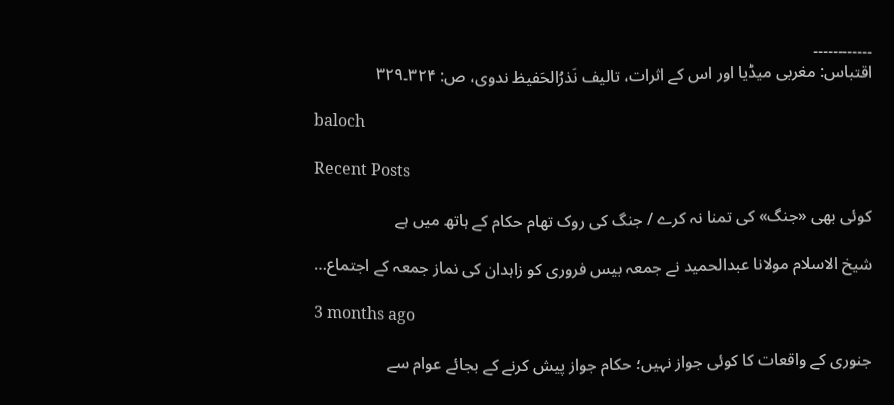۔۔۔۔۔۔۔۔۔۔۔۔
اقتباس: مغربی میڈیا اور اس کے اثرات، تالیف نَذرُالحَفیظ ندوی، ص: ۳۲۴۔۳۲۹

baloch

Recent Posts

کوئی بھی «جنگ» کی تمنا نہ کرے / جنگ کی روک تھام حکام کے ہاتھ میں ہے

شیخ الاسلام مولانا عبدالحمید نے جمعہ بیس فروری کو زاہدان کی نماز جمعہ کے اجتماع…

3 months ago

جنوری کے واقعات کا کوئی جواز نہیں؛ حکام جواز پیش کرنے کے بجائے عوام سے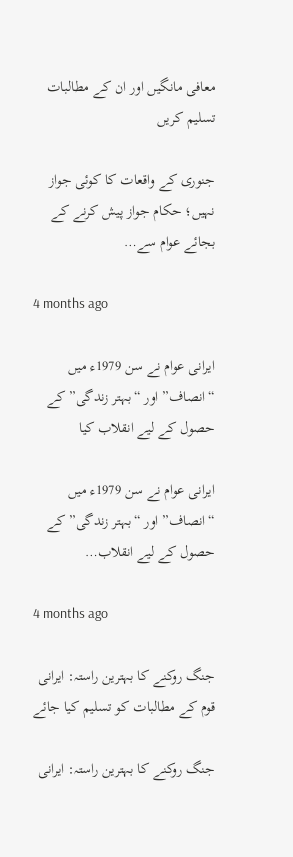معافی مانگیں اور ان کے مطالبات تسلیم کریں

جنوری کے واقعات کا کوئی جواز نہیں؛ حکام جواز پیش کرنے کے بجائے عوام سے…

4 months ago

ایرانی عوام نے سن 1979ء میں “انصاف” اور “بہتر زندگی” کے حصول کے لیے انقلاب کیا

ایرانی عوام نے سن 1979ء میں “انصاف” اور “بہتر زندگی” کے حصول کے لیے انقلاب…

4 months ago

جنگ روکنے کا بہترین راستہ: ایرانی قوم کے مطالبات کو تسلیم کیا جائے

جنگ روکنے کا بہترین راستہ: ایرانی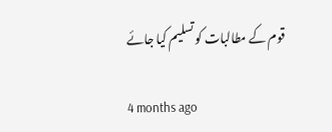قوم کے مطالبات کو تسلیم کیا جائے

4 months ago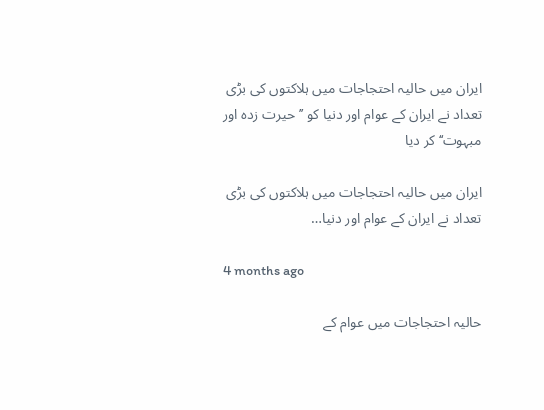ایران میں حالیہ احتجاجات میں ہلاکتوں کی بڑی تعداد نے ایران کے عوام اور دنیا کو ’’حیرت زدہ اور مبہوت‘‘ کر دیا

ایران میں حالیہ احتجاجات میں ہلاکتوں کی بڑی تعداد نے ایران کے عوام اور دنیا…

4 months ago

حالیہ احتجاجات میں عوام کے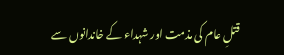قتلِ عام کی مذمت اور شہداء کے خاندانوں سے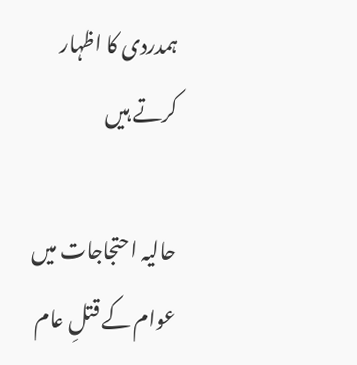ہمدردی کا اظہار کرتے ہیں

حالیہ احتجاجات میں عوام کے قتلِ عام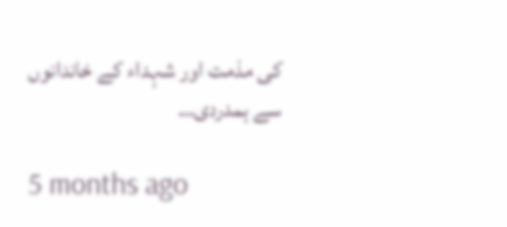کی مذمت اور شہداء کے خاندانوں سے ہمدردی…

5 months ago